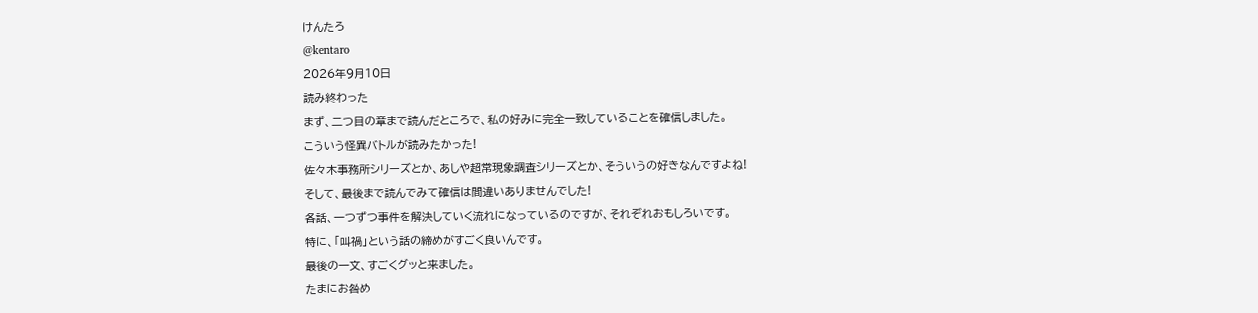けんたろ
@kentaro
2026年9月10日
読み終わった
まず、二つ目の章まで読んだところで、私の好みに完全一致していることを確信しました。
こういう怪異バトルが読みたかった!
佐々木事務所シリーズとか、あしや超常現象調査シリーズとか、そういうの好きなんですよね!
そして、最後まで読んでみて確信は間違いありませんでした!
各話、一つずつ事件を解決していく流れになっているのですが、それぞれおもしろいです。
特に、「叫禍」という話の締めがすごく良いんです。
最後の一文、すごくグッと来ました。
たまにお咎め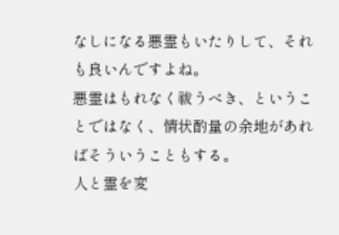なしになる悪霊もいたりして、それも良いんですよね。
悪霊はもれなく祓うべき、ということではなく、情状酌量の余地があればそういうこともする。
人と霊を変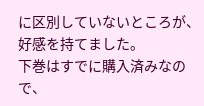に区別していないところが、好感を持てました。
下巻はすでに購入済みなので、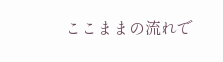ここままの流れで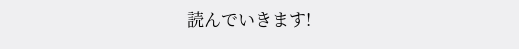読んでいきます!